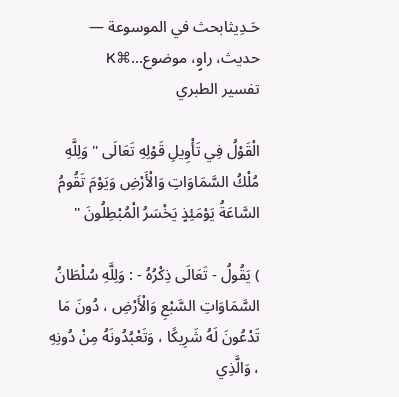حَـدِيثابحث في الموسوعة — حديث، راوٍ، موضوع…⌘K
تفسير الطبري

الْقَوْلُ فِي تَأْوِيلِ قَوْلِهِ تَعَالَى " وَلِلَّهِ مُلْكُ السَّمَاوَاتِ وَالْأَرْضِ وَيَوْمَ تَقُومُ السَّاعَةُ يَوْمَئِذٍ يَخْسَرُ الْمُبْطِلُونَ "

) يَقُولُ - تَعَالَى ذِكْرُهُ - : وَلِلَّهِ سُلْطَانُ السَّمَاوَاتِ السَّبْعِ وَالْأَرْضِ ، دُونَ مَا تَدْعُونَ لَهُ شَرِيكًا ، وَتَعْبُدُونَهُ مِنْ دُونِهِ ، وَالَّذِي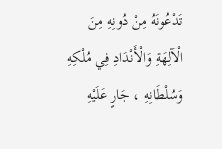تَدْعُونَهُ مِنْ دُونِهِ مِنَ الْآلِهَةِ وَالْأَنْدَادِ فِي مُلْكِهِ وَسُلْطَانِهِ ، جَارٍ عَلَيْهِ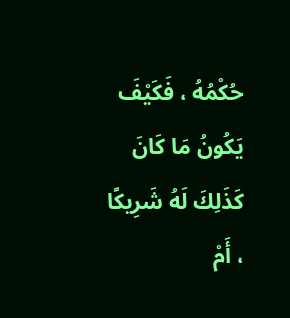حُكْمُهُ ، فَكَيْفَ يَكُونُ مَا كَانَ كَذَلِكَ لَهُ شَرِيكًا ، أَمْ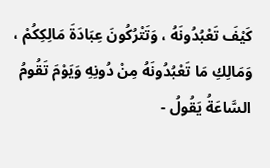كَيْفَ تَعْبُدُونَهُ ، وَتَتْرُكُونَ عِبَادَةَ مَالِكِكُمْ ، وَمَالِكِ مَا تَعْبُدُونَهُ مِنْ دُونِهِ وَيَوْمَ تَقُومُ السَّاعَةُ يَقُولُ -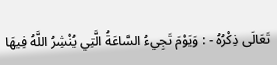تَعَالَى ذِكْرُهُ - : وَيَوْمَ تَجِيءُ السَّاعَةُ الَّتِي يُنْشِرُ اللَّهُ فِيهَا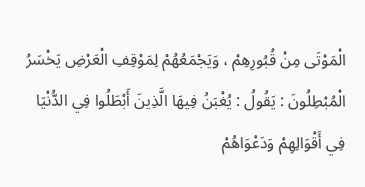الْمَوْتَى مِنْ قُبُورِهِمْ ، وَيَجْمَعُهُمْ لِمَوْقِفِ الْعَرْضِ يَخْسَرُ الْمُبْطِلُونَ : يَقُولُ : يُغْبَنُ فِيهَا الَّذِينَ أَبْطَلُوا فِي الدُّنْيَا فِي أَقْوَالِهِمْ وَدَعْوَاهُمْ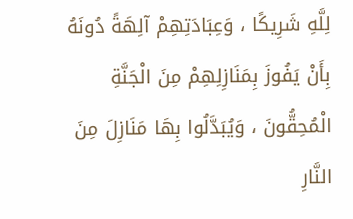لِلَّهِ شَرِيكًا ، وَعِبَادَتِهِمْ آلِهَةً دُونَهُ بِأَنْ يَفُوزَ بِمَنَازِلِهِمْ مِنَ الْجَنَّةِ الْمُحِقُّونَ ، وَيُبَدَّلُوا بِهَا مَنَازِلَ مِنَ النَّارِ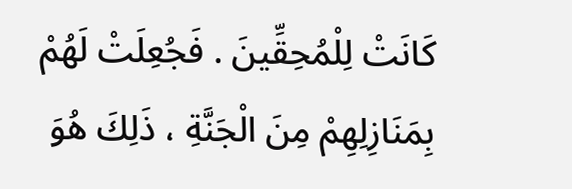كَانَتْ لِلْمُحِقِّينَ . فَجُعِلَتْ لَهُمْ بِمَنَازِلِهِمْ مِنَ الْجَنَّةِ ، ذَلِكَ هُوَ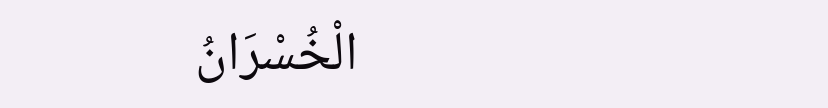الْخُسْرَانُ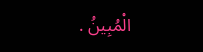الْمُبِينُ .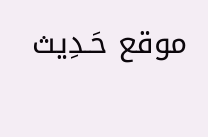موقع حَـدِيث